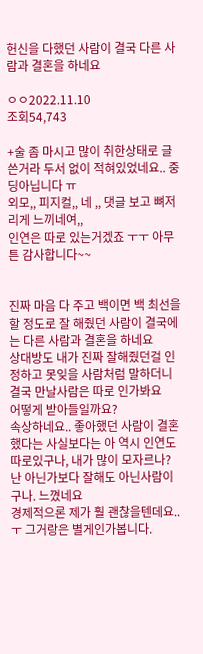헌신을 다했던 사람이 결국 다른 사람과 결혼을 하네요

ㅇㅇ2022.11.10
조회54,743

+술 좀 마시고 많이 취한상태로 글 쓴거라 두서 없이 적혀있었네요.. 중딩아닙니다 ㅠ
외모,, 피지컬,, 네 ,, 댓글 보고 뼈저리게 느끼네여,,
인연은 따로 있는거겠죠 ㅜㅜ 아무튼 감사합니다~~


진짜 마음 다 주고 백이면 백 최선을 할 정도로 잘 해줬던 사람이 결국에는 다른 사람과 결혼을 하네요
상대방도 내가 진짜 잘해줬던걸 인정하고 못잊을 사람처럼 말하더니 결국 만날사람은 따로 인가봐요
어떻게 받아들일까요?
속상하네요.. 좋아했던 사람이 결혼 했다는 사실보다는 아 역시 인연도 따로있구나, 내가 많이 모자르나?
난 아닌가보다 잘해도 아닌사람이구나. 느꼈네요
경제적으론 제가 훨 괜찮을텐데요.. ㅜ 그거랑은 별게인가봅니다.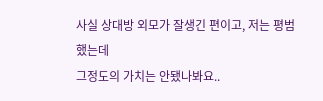사실 상대방 외모가 잘생긴 편이고, 저는 평범 했는데
그정도의 가치는 안됐나봐요..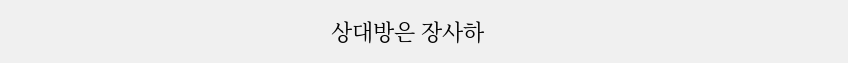상대방은 장사하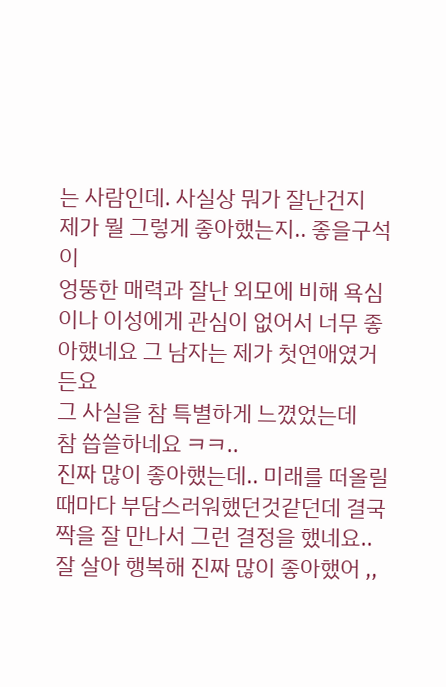는 사람인데. 사실상 뭐가 잘난건지
제가 뭘 그렇게 좋아했는지.. 좋을구석이
엉뚱한 매력과 잘난 외모에 비해 욕심이나 이성에게 관심이 없어서 너무 좋아했네요 그 남자는 제가 첫연애였거든요
그 사실을 참 특별하게 느꼈었는데
참 씁쓸하네요 ㅋㅋ..
진짜 많이 좋아했는데.. 미래를 떠올릴때마다 부담스러워했던것같던데 결국 짝을 잘 만나서 그런 결정을 했네요.. 잘 살아 행복해 진짜 많이 좋아했어 ,,